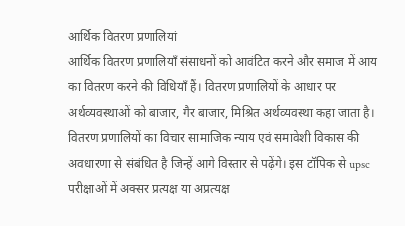आर्थिक वितरण प्रणालियां
आर्थिक वितरण प्रणालियाँ संसाधनों को आवंटित करने और समाज में आय का वितरण करने की विधियाँ हैं। वितरण प्रणालियों के आधार पर अर्थव्यवस्थाओं को बाजार, गैर बाजार, मिश्रित अर्थव्यवस्था कहा जाता है।
वितरण प्रणालियों का विचार सामाजिक न्याय एवं समावेशी विकास की अवधारणा से संबंधित है जिन्हें आगे विस्तार से पढ़ेंगे। इस टॉपिक से upsc परीक्षाओं में अक्सर प्रत्यक्ष या अप्रत्यक्ष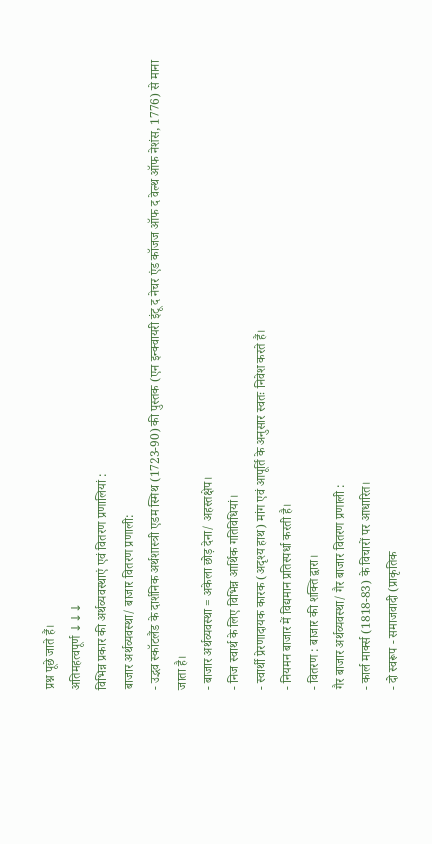प्रश्न पूछे जाते हैं।
अतिमहत्वपूर्ण ↓↓↓
विभिन्न प्रकार की अर्थव्यवस्थाएं एवं वितरण प्रणालियां :
बाजार अर्थव्यवस्था/ बाजार वितरण प्रणाली:
- उद्भव स्कॉटलैंड के दार्शनिक अर्थशास्त्री एडम स्मिथ (1723-90) की पुस्तक (एन इन्क्वायरी इंटू द नेचर एंड कॉजज ऑफ द वेल्थ ऑफ नेशंस, 1776) से माना जाता है।
- बाजार अर्थव्यवस्था = अकेला छोड़ देना/ अहस्तक्षेप।
- निज स्वार्थ के लिए विभिन्न आर्थिक गतिविधियां।
- स्वार्थी प्रेरणादायक कारक (अदृश्य हाथ) मांग एवं आपूर्ति के अनुसार स्वतः निवेश करते हैं।
- नियमन बाजार में विद्यमान प्रतिस्पर्धा करती है।
- वितरण : बाजार की शक्ति द्वारा।
गैर बाजार अर्थव्यवस्था/ गैर बाजार वितरण प्रणाली :
- कार्ल मार्क्स (1818-83) के विचारों पर आधारित।
- दो स्वरूप - समाजवादी (प्राकृतिक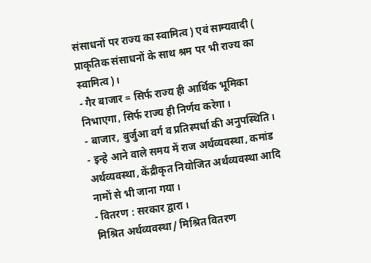संसाधनों पर राज्य का स्वामित्व) एवं साम्यवादी ( प्राकृतिक संसाधनों के साथ श्रम पर भी राज्य का स्वामित्व)।
- गैर बाजार = सिर्फ राज्य ही आर्थिक भूमिका निभाएगा, सिर्फ राज्य ही निर्णय करेगा।
- बाजार, बुर्जुआ वर्ग व प्रतिस्पर्धा की अनुपस्थिति।
- इन्हे आने वाले समय में राज अर्थव्यवस्था, कमांड अर्थव्यवस्था, केंद्रीकृत नियोजित अर्थव्यवस्था आदि नामों से भी जाना गया।
- वितरण : सरकार द्वारा।
मिश्रित अर्थव्यवस्था/ मिश्रित वितरण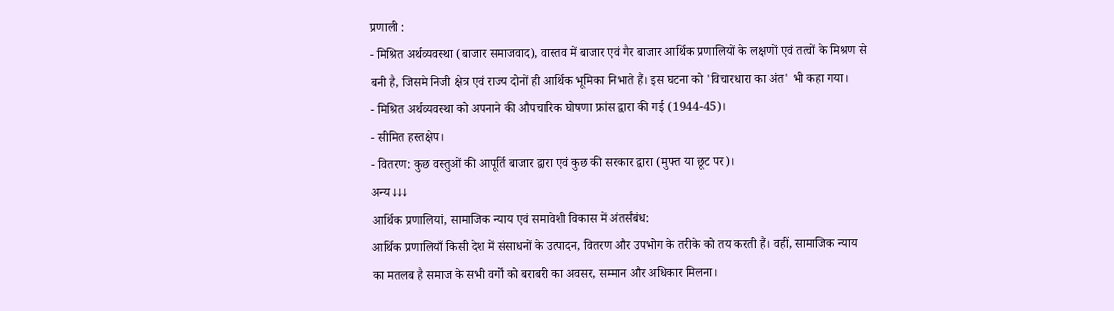प्रणाली :
- मिश्रित अर्थव्यवस्था (बाजार समाजवाद), वास्तव में बाजार एवं गैर बाजार आर्थिक प्रणालियों के लक्षणों एवं तत्वों के मिश्रण से बनी है, जिसमे निजी क्षेत्र एवं राज्य दोनों ही आर्थिक भूमिका निभाते हैं। इस घटना को 'विचारधारा का अंत' भी कहा गया।
- मिश्रित अर्थव्यवस्था को अपनाने की औपचारिक घोषणा फ्रांस द्वारा की गई (1944-45)।
- सीमित हस्तक्षेप।
- वितरण: कुछ वस्तुओं की आपूर्ति बाजार द्वारा एवं कुछ की सरकार द्वारा (मुफ्त या छूट पर)।
अन्य ↓↓↓
आर्थिक प्रणालियां, सामाजिक न्याय एवं समावेशी विकास में अंतर्संबंध:
आर्थिक प्रणालियाँ किसी देश में संसाधनों के उत्पादन, वितरण और उपभोग के तरीके को तय करती हैं। वहीं, सामाजिक न्याय का मतलब है समाज के सभी वर्गों को बराबरी का अवसर, सम्मान और अधिकार मिलना।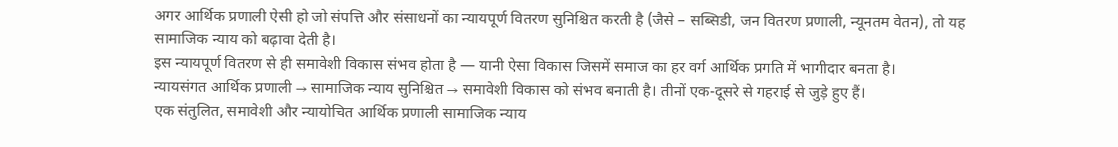अगर आर्थिक प्रणाली ऐसी हो जो संपत्ति और संसाधनों का न्यायपूर्ण वितरण सुनिश्चित करती है (जैसे – सब्सिडी, जन वितरण प्रणाली, न्यूनतम वेतन), तो यह सामाजिक न्याय को बढ़ावा देती है।
इस न्यायपूर्ण वितरण से ही समावेशी विकास संभव होता है — यानी ऐसा विकास जिसमें समाज का हर वर्ग आर्थिक प्रगति में भागीदार बनता है।
न्यायसंगत आर्थिक प्रणाली → सामाजिक न्याय सुनिश्चित → समावेशी विकास को संभव बनाती है। तीनों एक-दूसरे से गहराई से जुड़े हुए हैं।
एक संतुलित, समावेशी और न्यायोचित आर्थिक प्रणाली सामाजिक न्याय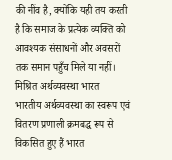की नींव है, क्योंकि यही तय करती है कि समाज के प्रत्येक व्यक्ति को आवश्यक संसाधनों और अवसरों तक समान पहुँच मिले या नहीं।
मिश्रित अर्थव्यवस्था भारत
भारतीय अर्थव्यवस्था का स्वरूप एवं वितरण प्रणाली क्रमबद्ध रूप से विकसित हुए हैं भारत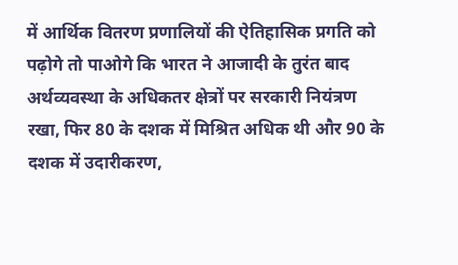में आर्थिक वितरण प्रणालियों की ऐतिहासिक प्रगति को पढ़ोगे तो पाओगे कि भारत ने आजादी के तुरंत बाद अर्थव्यवस्था के अधिकतर क्षेत्रों पर सरकारी नियंत्रण रखा, फिर 80 के दशक में मिश्रित अधिक थी और 90 के दशक में उदारीकरण,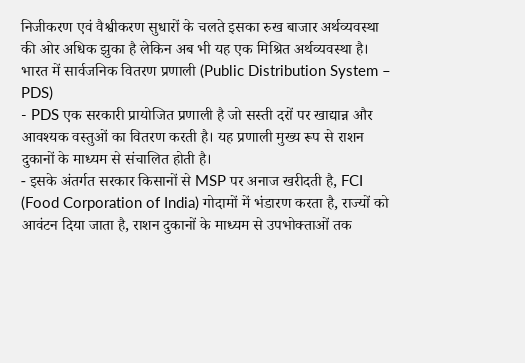निजीकरण एवं वैश्वीकरण सुधारों के चलते इसका रुख बाजार अर्थव्यवस्था की ओर अधिक झुका है लेकिन अब भी यह एक मिश्रित अर्थव्यवस्था है।
भारत में सार्वजनिक वितरण प्रणाली (Public Distribution System – PDS)
- PDS एक सरकारी प्रायोजित प्रणाली है जो सस्ती दरों पर खाद्यान्न और आवश्यक वस्तुओं का वितरण करती है। यह प्रणाली मुख्य रूप से राशन दुकानों के माध्यम से संचालित होती है।
- इसके अंतर्गत सरकार किसानों से MSP पर अनाज खरीदती है, FCI (Food Corporation of India) गोदामों में भंडारण करता है, राज्यों को आवंटन दिया जाता है, राशन दुकानों के माध्यम से उपभोक्ताओं तक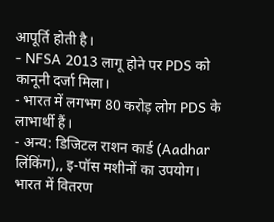आपूर्ति होती है।
- NFSA 2013 लागू होने पर PDS को कानूनी दर्जा मिला।
- भारत में लगभग 80 करोड़ लोग PDS के लाभार्थी हैं।
- अन्य: डिजिटल राशन कार्ड (Aadhar लिंकिंग),, इ-पॉस मशीनों का उपयोग।
भारत में वितरण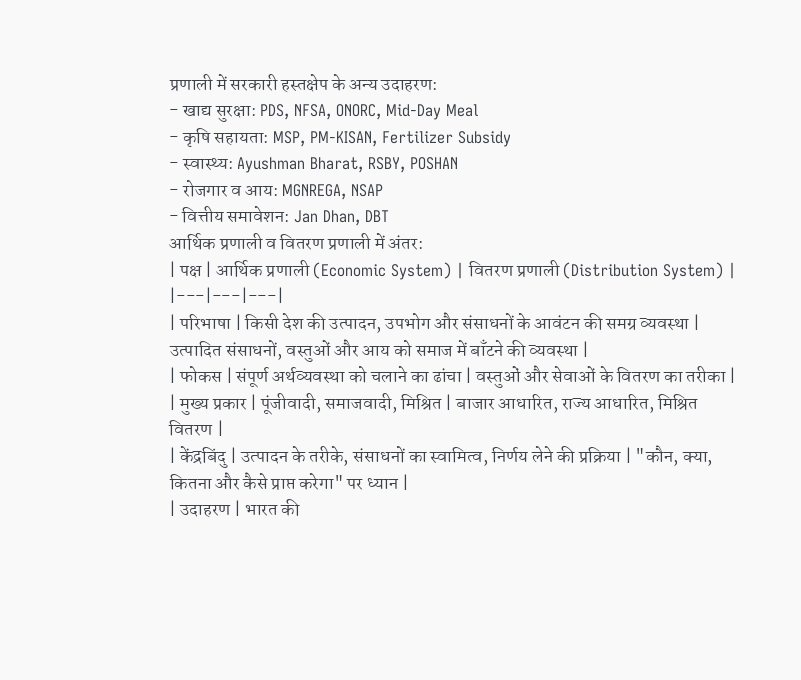प्रणाली में सरकारी हस्तक्षेप के अन्य उदाहरण:
- खाद्य सुरक्षा: PDS, NFSA, ONORC, Mid-Day Meal
- कृषि सहायता: MSP, PM-KISAN, Fertilizer Subsidy
- स्वास्थ्य: Ayushman Bharat, RSBY, POSHAN
- रोजगार व आय: MGNREGA, NSAP
- वित्तीय समावेशन: Jan Dhan, DBT
आर्थिक प्रणाली व वितरण प्रणाली में अंतर:
| पक्ष | आर्थिक प्रणाली (Economic System) | वितरण प्रणाली (Distribution System) |
|---|---|---|
| परिभाषा | किसी देश की उत्पादन, उपभोग और संसाधनों के आवंटन की समग्र व्यवस्था | उत्पादित संसाधनों, वस्तुओं और आय को समाज में बाँटने की व्यवस्था |
| फोकस | संपूर्ण अर्थव्यवस्था को चलाने का ढांचा | वस्तुओं और सेवाओं के वितरण का तरीका |
| मुख्य प्रकार | पूंजीवादी, समाजवादी, मिश्रित | बाजार आधारित, राज्य आधारित, मिश्रित वितरण |
| केंद्रबिंदु | उत्पादन के तरीके, संसाधनों का स्वामित्व, निर्णय लेने की प्रक्रिया | "कौन, क्या, कितना और कैसे प्राप्त करेगा" पर ध्यान |
| उदाहरण | भारत की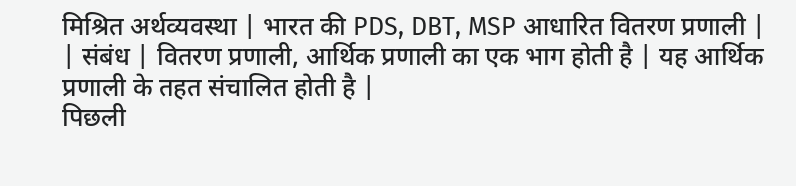मिश्रित अर्थव्यवस्था | भारत की PDS, DBT, MSP आधारित वितरण प्रणाली |
| संबंध | वितरण प्रणाली, आर्थिक प्रणाली का एक भाग होती है | यह आर्थिक प्रणाली के तहत संचालित होती है |
पिछली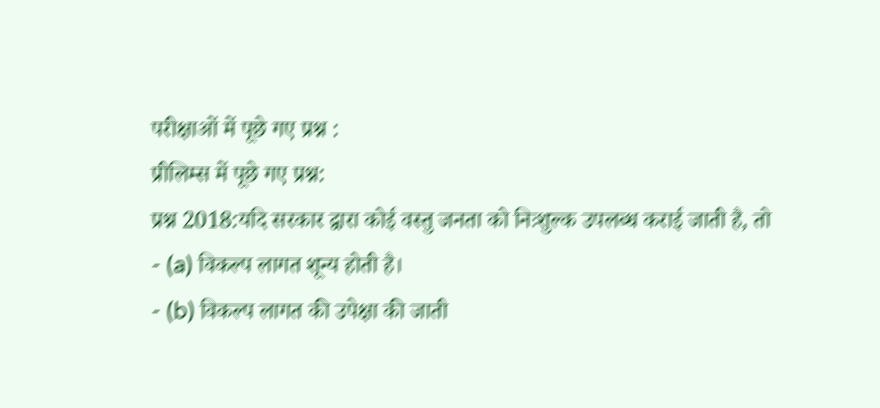परीक्षाओं में पूछे गए प्रश्न :
प्रीलिम्स में पूछे गए प्रश्न:
प्रश्न 2018:यदि सरकार द्वारा कोई वस्तु जनता को निःशुल्क उपलब्ध कराई जाती है, तो
- (a) विकल्प लागत शून्य होती है।
- (b) विकल्प लागत की उपेक्षा की जाती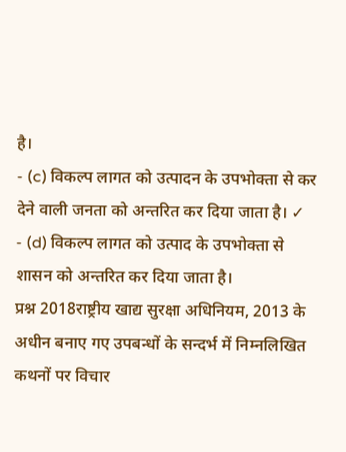है।
- (c) विकल्प लागत को उत्पादन के उपभोक्ता से कर देने वाली जनता को अन्तरित कर दिया जाता है। ✓
- (d) विकल्प लागत को उत्पाद के उपभोक्ता से शासन को अन्तरित कर दिया जाता है।
प्रश्न 2018राष्ट्रीय खाद्य सुरक्षा अधिनियम, 2013 के अधीन बनाए गए उपबन्धों के सन्दर्भ में निम्नलिखित कथनों पर विचार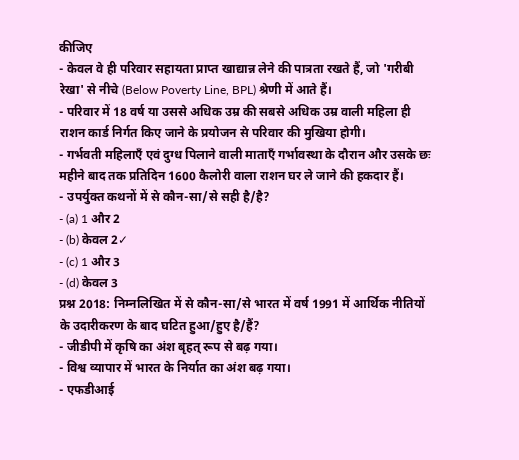कीजिए
- केवल वे ही परिवार सहायता प्राप्त खाद्यान्न लेने की पात्रता रखते हैं, जो 'गरीबी रेखा' से नीचे (Below Poverty Line, BPL) श्रेणी में आते हैं।
- परिवार में 18 वर्ष या उससे अधिक उम्र की सबसे अधिक उम्र वाली महिला ही राशन कार्ड निर्गत किए जाने के प्रयोजन से परिवार की मुखिया होगी।
- गर्भवती महिलाएँ एवं दुग्ध पिलाने वाली माताएँ गर्भावस्था के दौरान और उसके छः महीने बाद तक प्रतिदिन 1600 कैलोरी वाला राशन घर ले जाने की हकदार हैं।
- उपर्युक्त कथनों में से कौन-सा/से सही है/है?
- (a) 1 और 2
- (b) केवल 2✓
- (c) 1 और 3
- (d) केवल 3
प्रश्न 2018: निम्नलिखित में से कौन-सा/से भारत में वर्ष 1991 में आर्थिक नीतियों के उदारीकरण के बाद घटित हुआ/हुए है/हैं?
- जीडीपी में कृषि का अंश बृहत् रूप से बढ़ गया।
- विश्व व्यापार में भारत के निर्यात का अंश बढ़ गया।
- एफडीआई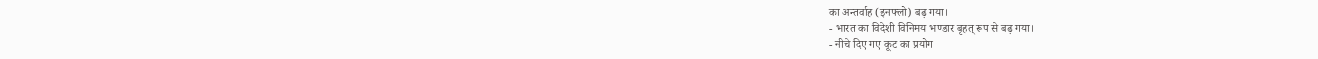का अन्तर्वाह (इनफ्लो) बढ़ गया।
- भारत का विदेशी विनिमय भण्डार बृहत् रूप से बढ़ गया।
- नीचे दिए गए कूट का प्रयोग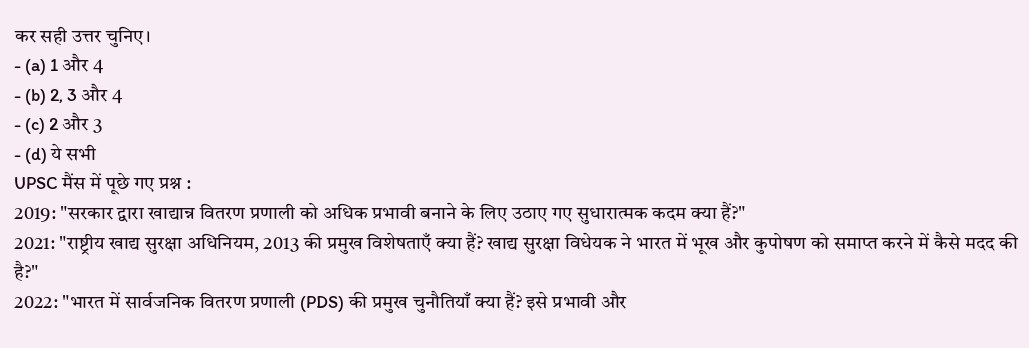कर सही उत्तर चुनिए।
- (a) 1 और 4
- (b) 2, 3 और 4
- (c) 2 और 3
- (d) ये सभी
UPSC मैंस में पूछे गए प्रश्न :
2019: "सरकार द्वारा खाद्यान्न वितरण प्रणाली को अधिक प्रभावी बनाने के लिए उठाए गए सुधारात्मक कदम क्या हैं?"
2021: "राष्ट्रीय खाद्य सुरक्षा अधिनियम, 2013 की प्रमुख विशेषताएँ क्या हैं? खाद्य सुरक्षा विधेयक ने भारत में भूख और कुपोषण को समाप्त करने में कैसे मदद की है?"
2022: "भारत में सार्वजनिक वितरण प्रणाली (PDS) की प्रमुख चुनौतियाँ क्या हैं? इसे प्रभावी और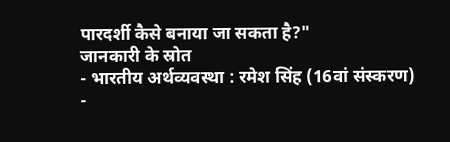पारदर्शी कैसे बनाया जा सकता है?"
जानकारी के स्रोत
- भारतीय अर्थव्यवस्था : रमेश सिंह (16वां संस्करण)
-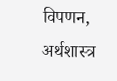विपणन, अर्थशास्त्र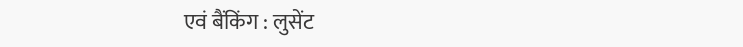एवं बैंकिंग : लुसेंट